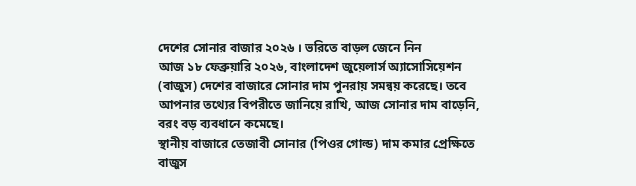দেশের সোনার বাজার ২০২৬ । ভরিতে বাড়ল জেনে নিন
আজ ১৮ ফেব্রুয়ারি ২০২৬, বাংলাদেশ জুয়েলার্স অ্যাসোসিয়েশন (বাজুস) দেশের বাজারে সোনার দাম পুনরায় সমন্বয় করেছে। তবে আপনার তথ্যের বিপরীতে জানিয়ে রাখি, আজ সোনার দাম বাড়েনি, বরং বড় ব্যবধানে কমেছে।
স্থানীয় বাজারে তেজাবী সোনার (পিওর গোল্ড) দাম কমার প্রেক্ষিতে বাজুস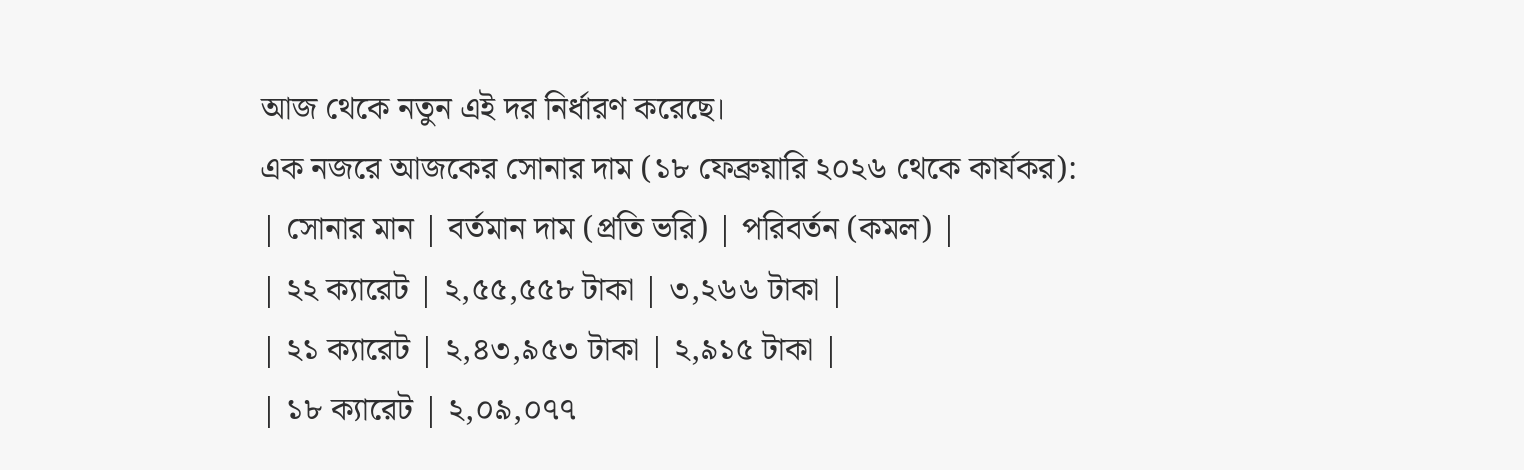আজ থেকে নতুন এই দর নির্ধারণ করেছে।
এক নজরে আজকের সোনার দাম (১৮ ফেব্রুয়ারি ২০২৬ থেকে কার্যকর):
| সোনার মান | বর্তমান দাম (প্রতি ভরি) | পরিবর্তন (কমল) |
| ২২ ক্যারেট | ২,৫৫,৫৫৮ টাকা | ৩,২৬৬ টাকা |
| ২১ ক্যারেট | ২,৪৩,৯৫৩ টাকা | ২,৯১৫ টাকা |
| ১৮ ক্যারেট | ২,০৯,০৭৭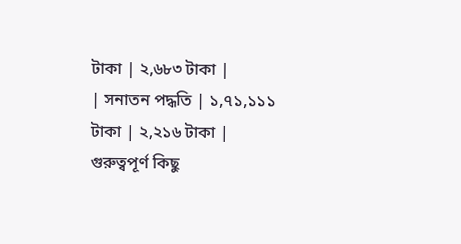টাকা | ২,৬৮৩ টাকা |
| সনাতন পদ্ধতি | ১,৭১,১১১ টাকা | ২,২১৬ টাকা |
গুরুত্বপূর্ণ কিছু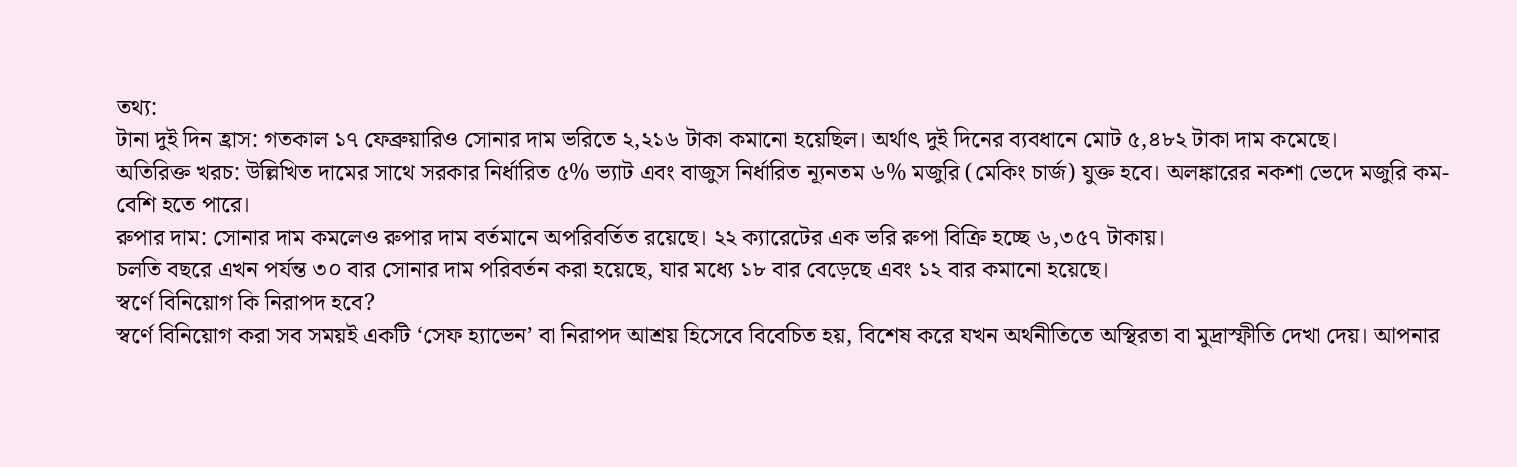তথ্য:
টানা দুই দিন হ্রাস: গতকাল ১৭ ফেব্রুয়ারিও সোনার দাম ভরিতে ২,২১৬ টাকা কমানো হয়েছিল। অর্থাৎ দুই দিনের ব্যবধানে মোট ৫,৪৮২ টাকা দাম কমেছে।
অতিরিক্ত খরচ: উল্লিখিত দামের সাথে সরকার নির্ধারিত ৫% ভ্যাট এবং বাজুস নির্ধারিত ন্যূনতম ৬% মজুরি (মেকিং চার্জ) যুক্ত হবে। অলঙ্কারের নকশা ভেদে মজুরি কম-বেশি হতে পারে।
রুপার দাম: সোনার দাম কমলেও রুপার দাম বর্তমানে অপরিবর্তিত রয়েছে। ২২ ক্যারেটের এক ভরি রুপা বিক্রি হচ্ছে ৬,৩৫৭ টাকায়।
চলতি বছরে এখন পর্যন্ত ৩০ বার সোনার দাম পরিবর্তন করা হয়েছে, যার মধ্যে ১৮ বার বেড়েছে এবং ১২ বার কমানো হয়েছে।
স্বর্ণে বিনিয়োগ কি নিরাপদ হবে?
স্বর্ণে বিনিয়োগ করা সব সময়ই একটি ‘সেফ হ্যাভেন’ বা নিরাপদ আশ্রয় হিসেবে বিবেচিত হয়, বিশেষ করে যখন অর্থনীতিতে অস্থিরতা বা মুদ্রাস্ফীতি দেখা দেয়। আপনার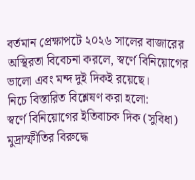বর্তমান প্রেক্ষাপটে ২০২৬ সালের বাজারের অস্থিরতা বিবেচনা করলে, স্বর্ণে বিনিয়োগের ভালো এবং মন্দ দুই দিকই রয়েছে।
নিচে বিস্তারিত বিশ্লেষণ করা হলো:
স্বর্ণে বিনিয়োগের ইতিবাচক দিক (সুবিধা)
মুদ্রাস্ফীতির বিরুদ্ধে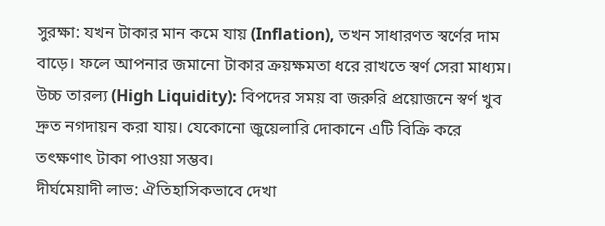সুরক্ষা: যখন টাকার মান কমে যায় (Inflation), তখন সাধারণত স্বর্ণের দাম বাড়ে। ফলে আপনার জমানো টাকার ক্রয়ক্ষমতা ধরে রাখতে স্বর্ণ সেরা মাধ্যম।
উচ্চ তারল্য (High Liquidity): বিপদের সময় বা জরুরি প্রয়োজনে স্বর্ণ খুব দ্রুত নগদায়ন করা যায়। যেকোনো জুয়েলারি দোকানে এটি বিক্রি করে তৎক্ষণাৎ টাকা পাওয়া সম্ভব।
দীর্ঘমেয়াদী লাভ: ঐতিহাসিকভাবে দেখা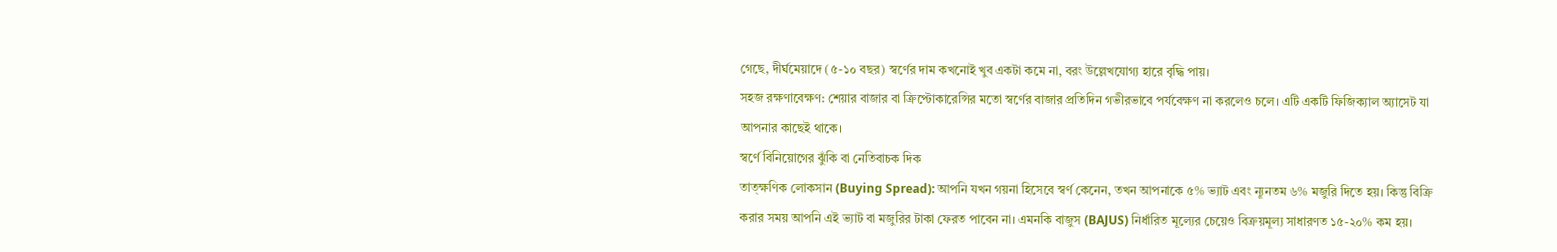গেছে, দীর্ঘমেয়াদে (৫-১০ বছর) স্বর্ণের দাম কখনোই খুব একটা কমে না, বরং উল্লেখযোগ্য হারে বৃদ্ধি পায়।
সহজ রক্ষণাবেক্ষণ: শেয়ার বাজার বা ক্রিপ্টোকারেন্সির মতো স্বর্ণের বাজার প্রতিদিন গভীরভাবে পর্যবেক্ষণ না করলেও চলে। এটি একটি ফিজিক্যাল অ্যাসেট যা আপনার কাছেই থাকে।
স্বর্ণে বিনিয়োগের ঝুঁকি বা নেতিবাচক দিক
তাত্ক্ষণিক লোকসান (Buying Spread): আপনি যখন গয়না হিসেবে স্বর্ণ কেনেন, তখন আপনাকে ৫% ভ্যাট এবং ন্যূনতম ৬% মজুরি দিতে হয়। কিন্তু বিক্রি করার সময় আপনি এই ভ্যাট বা মজুরির টাকা ফেরত পাবেন না। এমনকি বাজুস (BAJUS) নির্ধারিত মূল্যের চেয়েও বিক্রয়মূল্য সাধারণত ১৫-২০% কম হয়।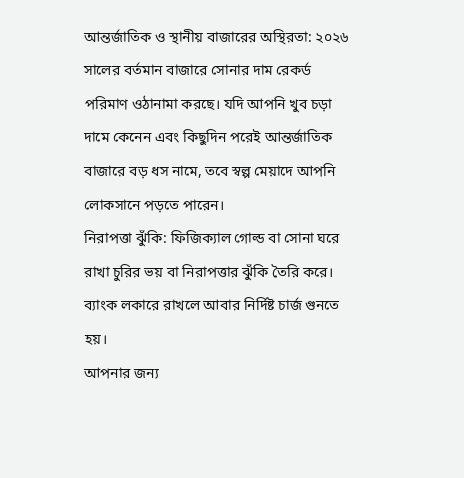আন্তর্জাতিক ও স্থানীয় বাজারের অস্থিরতা: ২০২৬ সালের বর্তমান বাজারে সোনার দাম রেকর্ড পরিমাণ ওঠানামা করছে। যদি আপনি খুব চড়া দামে কেনেন এবং কিছুদিন পরেই আন্তর্জাতিক বাজারে বড় ধস নামে, তবে স্বল্প মেয়াদে আপনি লোকসানে পড়তে পারেন।
নিরাপত্তা ঝুঁকি: ফিজিক্যাল গোল্ড বা সোনা ঘরে রাখা চুরির ভয় বা নিরাপত্তার ঝুঁকি তৈরি করে। ব্যাংক লকারে রাখলে আবার নির্দিষ্ট চার্জ গুনতে হয়।
আপনার জন্য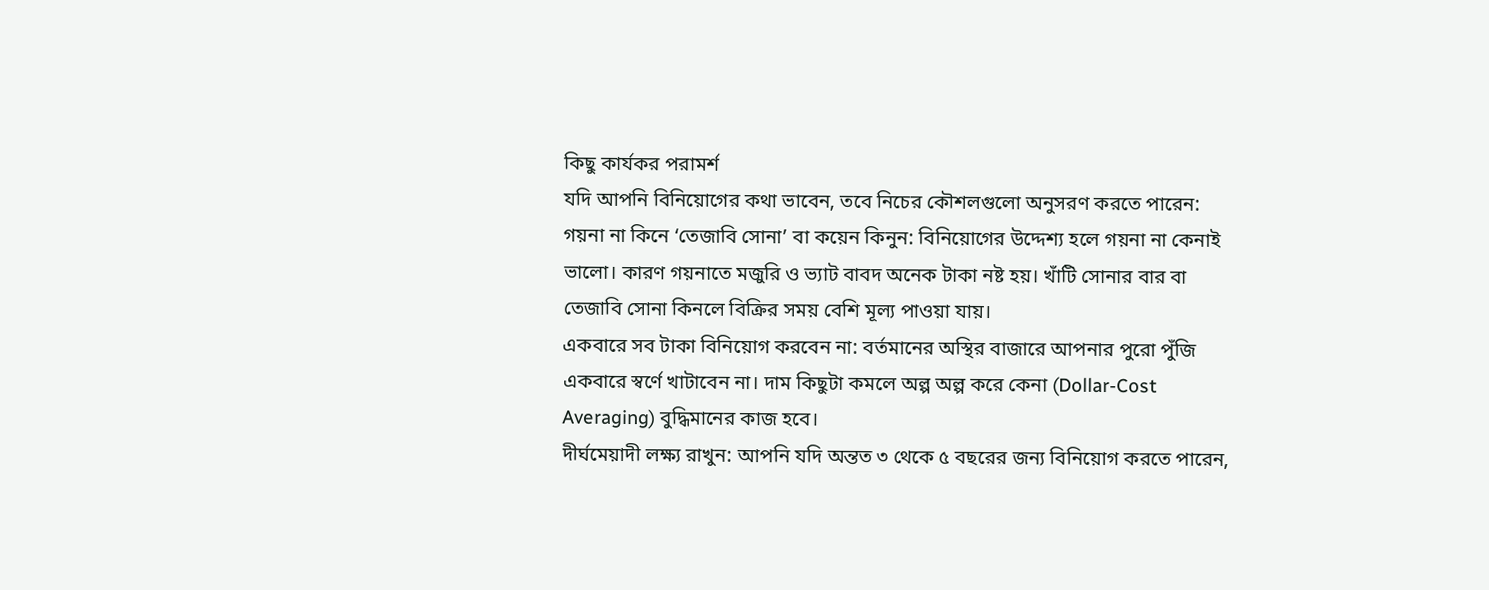কিছু কার্যকর পরামর্শ
যদি আপনি বিনিয়োগের কথা ভাবেন, তবে নিচের কৌশলগুলো অনুসরণ করতে পারেন:
গয়না না কিনে ‘তেজাবি সোনা’ বা কয়েন কিনুন: বিনিয়োগের উদ্দেশ্য হলে গয়না না কেনাই ভালো। কারণ গয়নাতে মজুরি ও ভ্যাট বাবদ অনেক টাকা নষ্ট হয়। খাঁটি সোনার বার বা তেজাবি সোনা কিনলে বিক্রির সময় বেশি মূল্য পাওয়া যায়।
একবারে সব টাকা বিনিয়োগ করবেন না: বর্তমানের অস্থির বাজারে আপনার পুরো পুঁজি একবারে স্বর্ণে খাটাবেন না। দাম কিছুটা কমলে অল্প অল্প করে কেনা (Dollar-Cost Averaging) বুদ্ধিমানের কাজ হবে।
দীর্ঘমেয়াদী লক্ষ্য রাখুন: আপনি যদি অন্তত ৩ থেকে ৫ বছরের জন্য বিনিয়োগ করতে পারেন,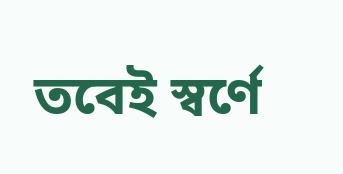তবেই স্বর্ণে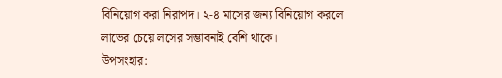বিনিয়োগ করা নিরাপদ। ২-৪ মাসের জন্য বিনিয়োগ করলে লাভের চেয়ে লসের সম্ভাবনাই বেশি থাকে।
উপসংহার: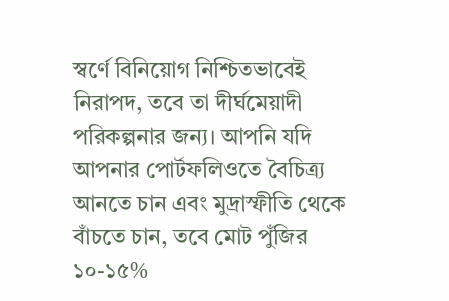স্বর্ণে বিনিয়োগ নিশ্চিতভাবেই নিরাপদ, তবে তা দীর্ঘমেয়াদী পরিকল্পনার জন্য। আপনি যদি আপনার পোর্টফলিওতে বৈচিত্র্য আনতে চান এবং মুদ্রাস্ফীতি থেকে বাঁচতে চান, তবে মোট পুঁজির ১০-১৫%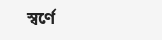স্বর্ণে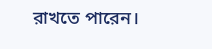রাখতে পারেন।